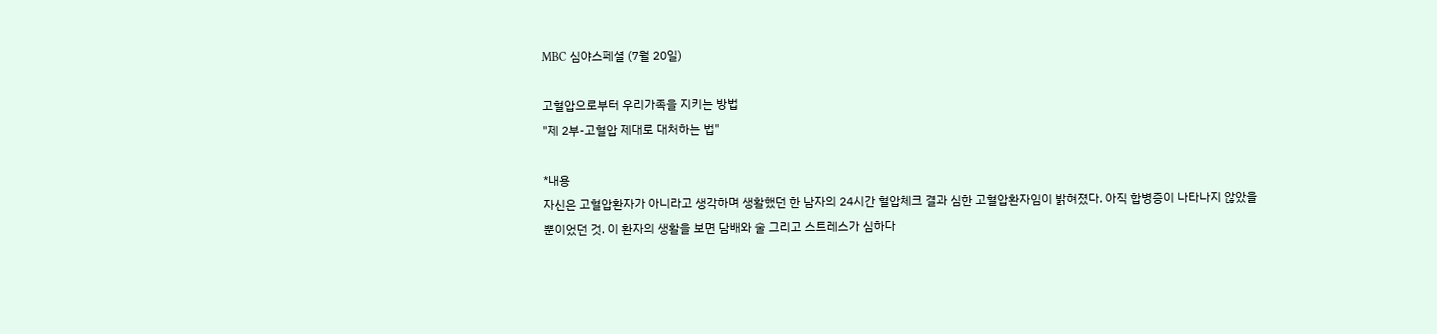MBC 심야스페셜 (7월 20일)

고혈압으로부터 우리가족을 지키는 방법
"제 2부-고혈압 제대로 대처하는 법"

*내용
자신은 고혈압환자가 아니라고 생각하며 생활했던 한 남자의 24시간 혈압체크 결과 심한 고혈압환자임이 밝혀졌다. 아직 합병증이 나타나지 않았을 뿐이었던 것. 이 환자의 생활을 보면 담배와 술 그리고 스트레스가 심하다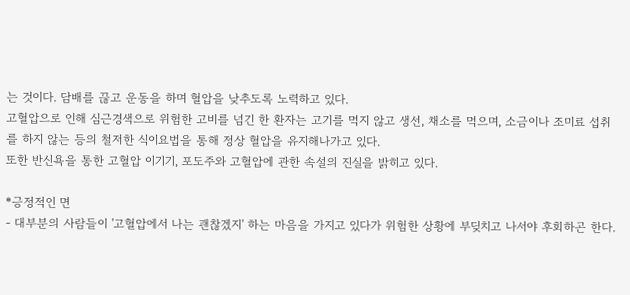는 것이다. 담배를 끊고 운동을 하며 혈압을 낮추도록 노력하고 있다.
고혈압으로 인해 심근경색으로 위험한 고비를 넘긴 한 환자는 고기를 먹지 않고 생선, 채소를 먹으며, 소금이나 조미료 섭취를 하지 않는 등의 철저한 식이요법을 통해 정상 혈압을 유지해나가고 있다.
또한 반신욕을 통한 고혈압 이기기, 포도주와 고혈압에 관한 속설의 진실을 밝히고 있다.

*긍정적인 면
- 대부분의 사람들이 '고혈압에서 나는 괜찮겠지' 하는 마음을 가지고 있다가 위험한 상황에 부딪치고 나서야 후회하곤 한다.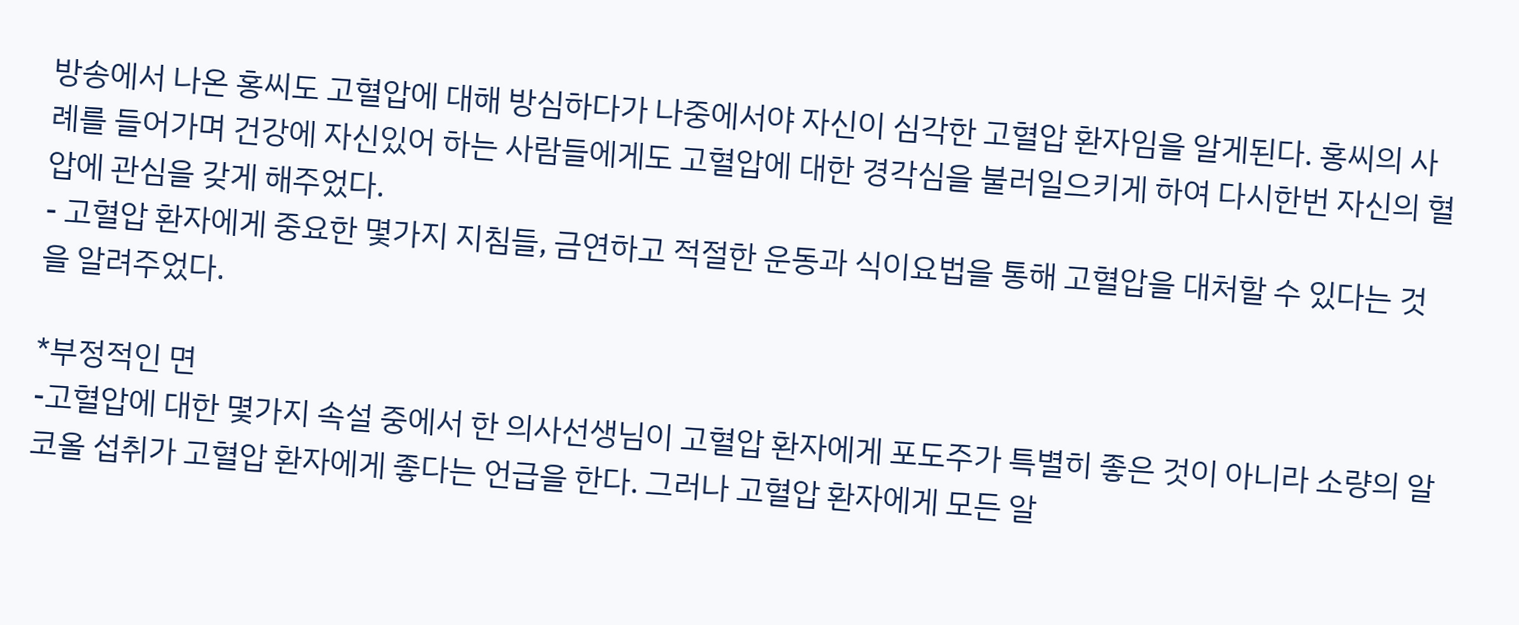방송에서 나온 홍씨도 고혈압에 대해 방심하다가 나중에서야 자신이 심각한 고혈압 환자임을 알게된다. 홍씨의 사례를 들어가며 건강에 자신있어 하는 사람들에게도 고혈압에 대한 경각심을 불러일으키게 하여 다시한번 자신의 혈압에 관심을 갖게 해주었다.
- 고혈압 환자에게 중요한 몇가지 지침들, 금연하고 적절한 운동과 식이요법을 통해 고혈압을 대처할 수 있다는 것을 알려주었다.

*부정적인 면
-고혈압에 대한 몇가지 속설 중에서 한 의사선생님이 고혈압 환자에게 포도주가 특별히 좋은 것이 아니라 소량의 알코올 섭취가 고혈압 환자에게 좋다는 언급을 한다. 그러나 고혈압 환자에게 모든 알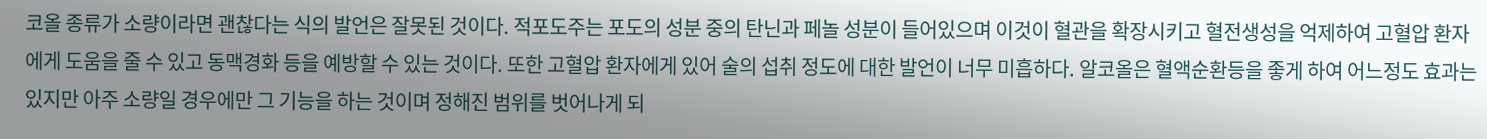코올 종류가 소량이라면 괜찮다는 식의 발언은 잘못된 것이다. 적포도주는 포도의 성분 중의 탄닌과 페놀 성분이 들어있으며 이것이 혈관을 확장시키고 혈전생성을 억제하여 고혈압 환자에게 도움을 줄 수 있고 동맥경화 등을 예방할 수 있는 것이다. 또한 고혈압 환자에게 있어 술의 섭취 정도에 대한 발언이 너무 미흡하다. 알코올은 혈액순환등을 좋게 하여 어느정도 효과는 있지만 아주 소량일 경우에만 그 기능을 하는 것이며 정해진 범위를 벗어나게 되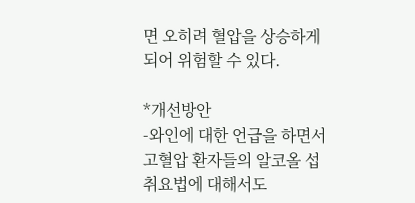면 오히려 혈압을 상승하게 되어 위험할 수 있다.

*개선방안
-와인에 대한 언급을 하면서 고혈압 환자들의 알코올 섭취요법에 대해서도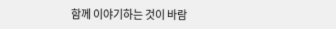함께 이야기하는 것이 바람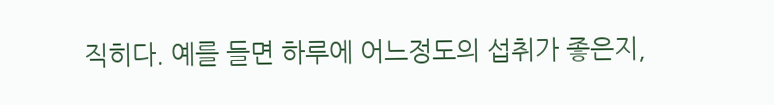직히다. 예를 들면 하루에 어느정도의 섭취가 좋은지,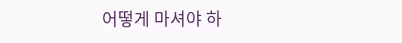어떻게 마셔야 하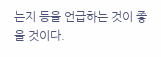는지 등을 언급하는 것이 좋을 것이다.